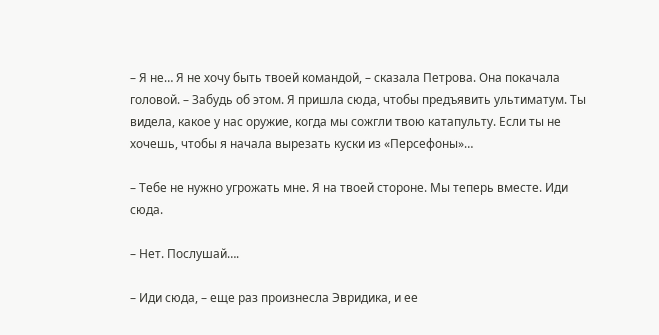– Я не… Я не хочу быть твоей командой, – сказала Петрова. Она покачала головой. – Забудь об этом. Я пришла сюда, чтобы предъявить ультиматум. Ты видела, какое у нас оружие, когда мы сожгли твою катапульту. Если ты не хочешь, чтобы я начала вырезать куски из «Персефоны»…

– Тебе не нужно угрожать мне. Я на твоей стороне. Мы теперь вместе. Иди сюда.

– Нет. Послушай….

– Иди сюда, – еще раз произнесла Эвридика, и ее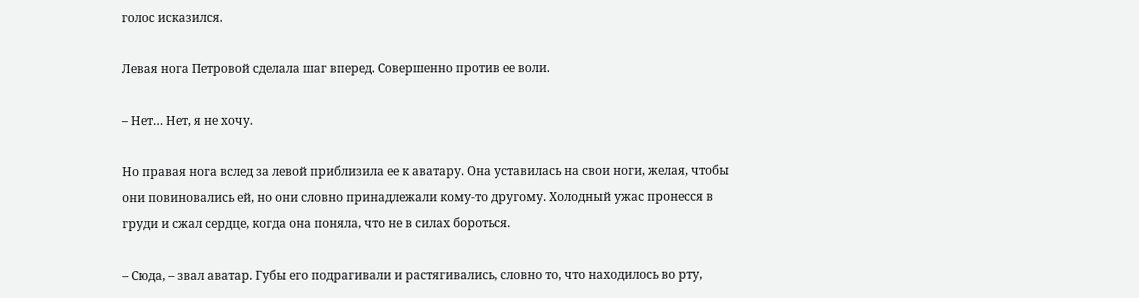голос исказился.

Левая нога Петровой сделала шаг вперед. Совершенно против ее воли.

– Нет… Нет, я не хочу.

Но правая нога вслед за левой приблизила ее к аватару. Она уставилась на свои ноги, желая, чтобы они повиновались ей, но они словно принадлежали кому-то другому. Холодный ужас пронесся в груди и сжал сердце, когда она поняла, что не в силах бороться.

– Сюда, – звал аватар. Губы его подрагивали и растягивались, словно то, что находилось во рту,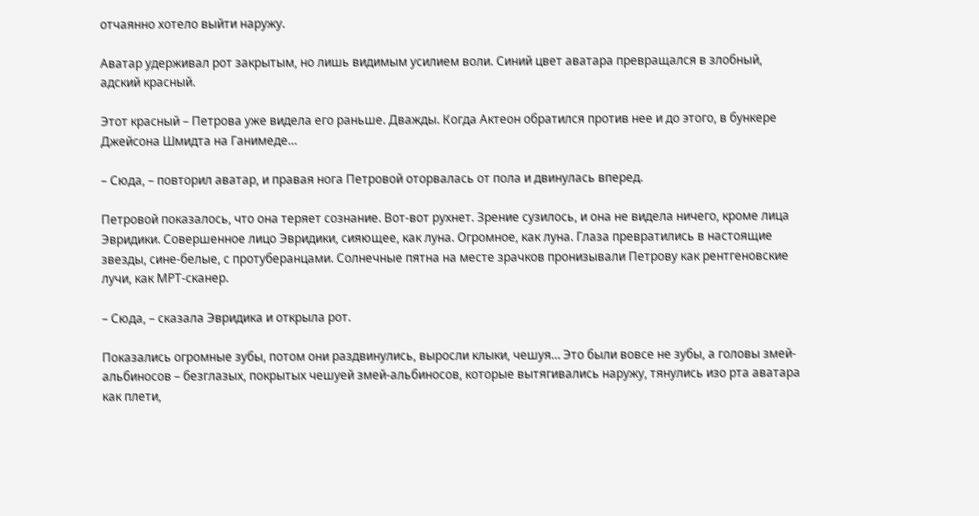отчаянно хотело выйти наружу.

Аватар удерживал рот закрытым, но лишь видимым усилием воли. Синий цвет аватара превращался в злобный, адский красный.

Этот красный – Петрова уже видела его раньше. Дважды. Когда Актеон обратился против нее и до этого, в бункере Джейсона Шмидта на Ганимеде…

– Сюда, – повторил аватар, и правая нога Петровой оторвалась от пола и двинулась вперед.

Петровой показалось, что она теряет сознание. Вот-вот рухнет. Зрение сузилось, и она не видела ничего, кроме лица Эвридики. Совершенное лицо Эвридики, сияющее, как луна. Огромное, как луна. Глаза превратились в настоящие звезды, сине-белые, с протуберанцами. Солнечные пятна на месте зрачков пронизывали Петрову как рентгеновские лучи, как МРТ-сканер.

– Сюда, – сказала Эвридика и открыла рот.

Показались огромные зубы, потом они раздвинулись, выросли клыки, чешуя… Это были вовсе не зубы, а головы змей-альбиносов – безглазых, покрытых чешуей змей-альбиносов, которые вытягивались наружу, тянулись изо рта аватара как плети,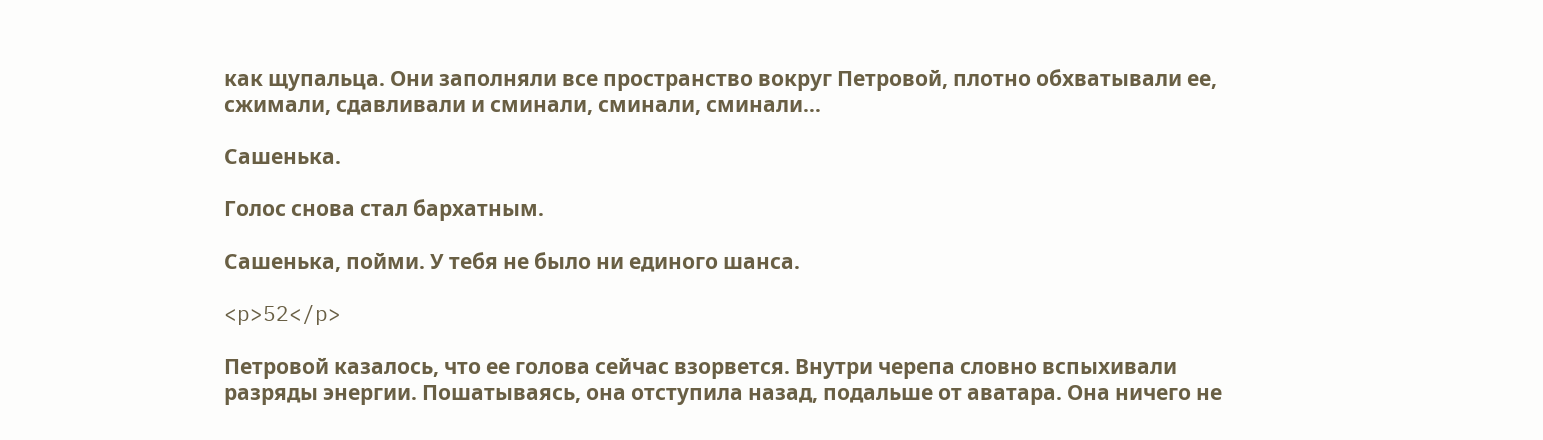как щупальца. Они заполняли все пространство вокруг Петровой, плотно обхватывали ее, сжимали, сдавливали и сминали, сминали, сминали…

Сашенька.

Голос снова стал бархатным.

Сашенька, пойми. У тебя не было ни единого шанса.

<p>52</p>

Петровой казалось, что ее голова сейчас взорвется. Внутри черепа словно вспыхивали разряды энергии. Пошатываясь, она отступила назад, подальше от аватара. Она ничего не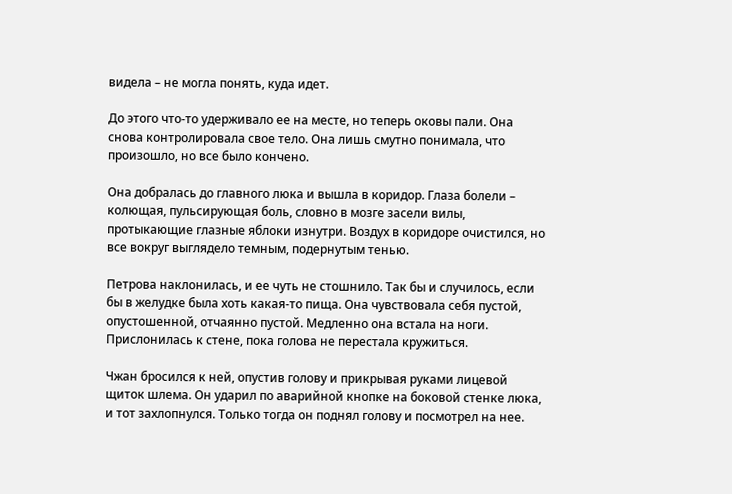видела – не могла понять, куда идет.

До этого что-то удерживало ее на месте, но теперь оковы пали. Она снова контролировала свое тело. Она лишь смутно понимала, что произошло, но все было кончено.

Она добралась до главного люка и вышла в коридор. Глаза болели – колющая, пульсирующая боль, словно в мозге засели вилы, протыкающие глазные яблоки изнутри. Воздух в коридоре очистился, но все вокруг выглядело темным, подернутым тенью.

Петрова наклонилась, и ее чуть не стошнило. Так бы и случилось, если бы в желудке была хоть какая-то пища. Она чувствовала себя пустой, опустошенной, отчаянно пустой. Медленно она встала на ноги. Прислонилась к стене, пока голова не перестала кружиться.

Чжан бросился к ней, опустив голову и прикрывая руками лицевой щиток шлема. Он ударил по аварийной кнопке на боковой стенке люка, и тот захлопнулся. Только тогда он поднял голову и посмотрел на нее.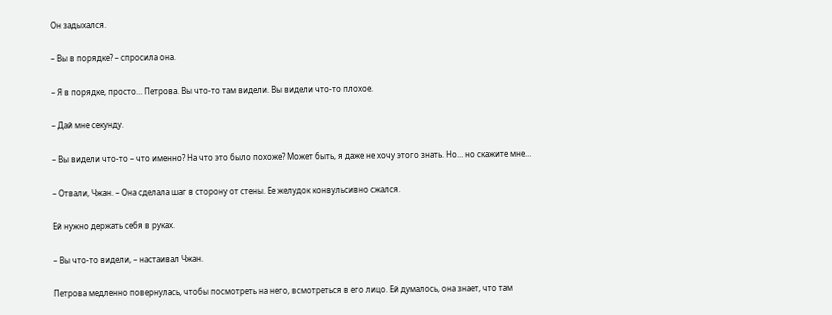Он задыхался.

– Вы в порядке? – спросила она.

– Я в порядке, просто… Петрова. Вы что-то там видели. Вы видели что-то плохое.

– Дай мне секунду.

– Вы видели что-то – что именно? На что это было похоже? Может быть, я даже не хочу этого знать. Но… но скажите мне…

– Отвали, Чжан. – Она сделала шаг в сторону от стены. Ее желудок конвульсивно сжался.

Ей нужно держать себя в руках.

– Вы что-то видели, – настаивал Чжан.

Петрова медленно повернулась, чтобы посмотреть на него, всмотреться в его лицо. Ей думалось, она знает, что там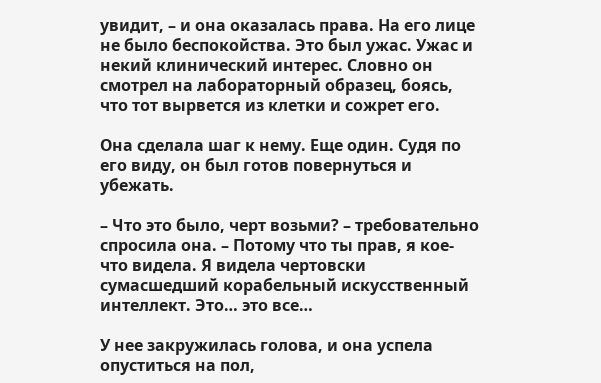увидит, – и она оказалась права. На его лице не было беспокойства. Это был ужас. Ужас и некий клинический интерес. Словно он смотрел на лабораторный образец, боясь, что тот вырвется из клетки и сожрет его.

Она сделала шаг к нему. Еще один. Судя по его виду, он был готов повернуться и убежать.

– Что это было, черт возьми? – требовательно спросила она. – Потому что ты прав, я кое-что видела. Я видела чертовски сумасшедший корабельный искусственный интеллект. Это… это все…

У нее закружилась голова, и она успела опуститься на пол,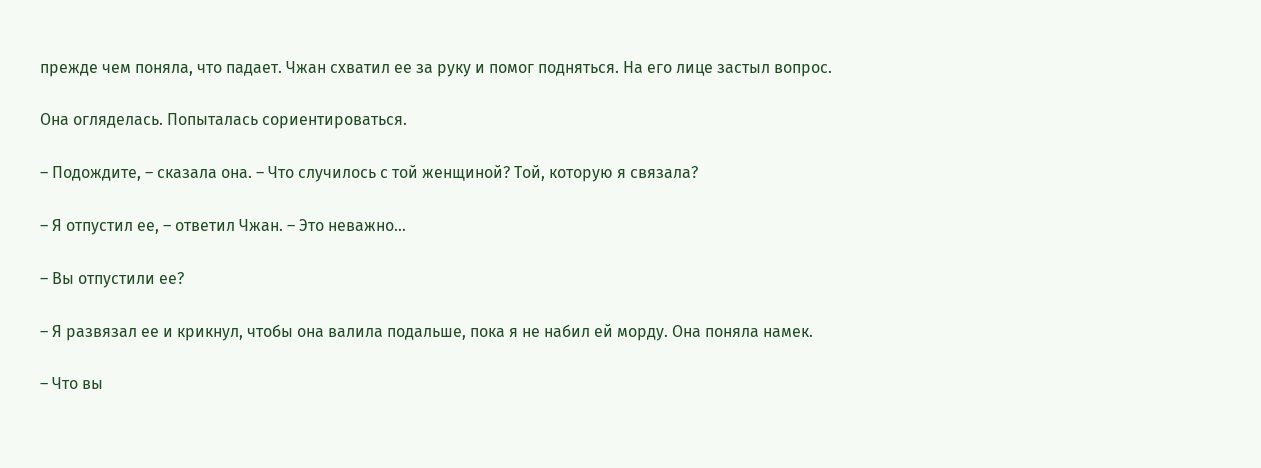прежде чем поняла, что падает. Чжан схватил ее за руку и помог подняться. На его лице застыл вопрос.

Она огляделась. Попыталась сориентироваться.

– Подождите, – сказала она. – Что случилось с той женщиной? Той, которую я связала?

– Я отпустил ее, – ответил Чжан. – Это неважно…

– Вы отпустили ее?

– Я развязал ее и крикнул, чтобы она валила подальше, пока я не набил ей морду. Она поняла намек.

– Что вы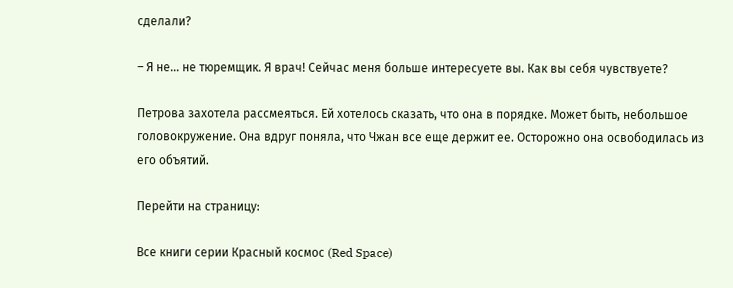сделали?

– Я не… не тюремщик. Я врач! Сейчас меня больше интересуете вы. Как вы себя чувствуете?

Петрова захотела рассмеяться. Ей хотелось сказать, что она в порядке. Может быть, небольшое головокружение. Она вдруг поняла, что Чжан все еще держит ее. Осторожно она освободилась из его объятий.

Перейти на страницу:

Все книги серии Красный космос (Red Space)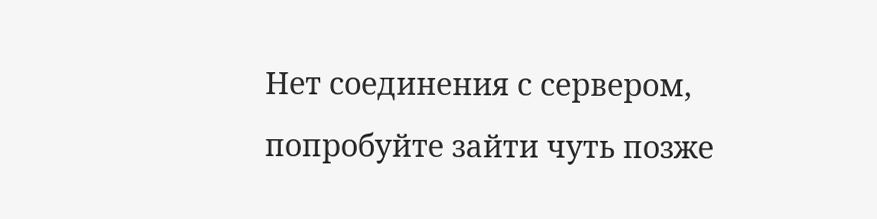Нет соединения с сервером, попробуйте зайти чуть позже